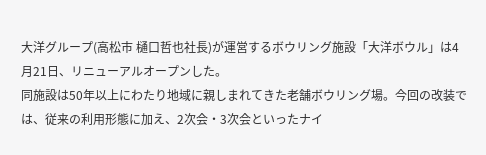大洋グループ(高松市 樋口哲也社長)が運営するボウリング施設「大洋ボウル」は4月21日、リニューアルオープンした。
同施設は50年以上にわたり地域に親しまれてきた老舗ボウリング場。今回の改装では、従来の利用形態に加え、2次会・3次会といったナイ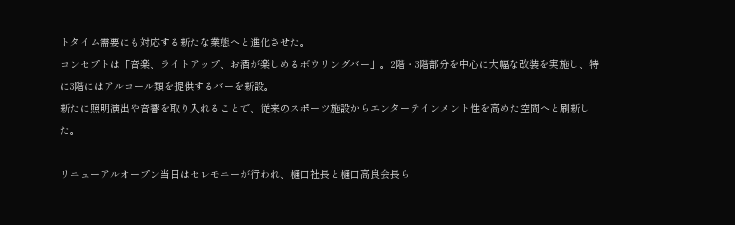トタイム需要にも対応する新たな業態へと進化させた。
コンセプトは「音楽、ライトアップ、お酒が楽しめるボウリングバー」。2階・3階部分を中心に大幅な改装を実施し、特に3階にはアルコール類を提供するバーを新設。
新たに照明演出や音響を取り入れることで、従来のスポーツ施設からエンターテインメント性を高めた空間へと刷新した。

リニューアルオープン当日はセレモニーが行われ、樋口社長と樋口高良会長ら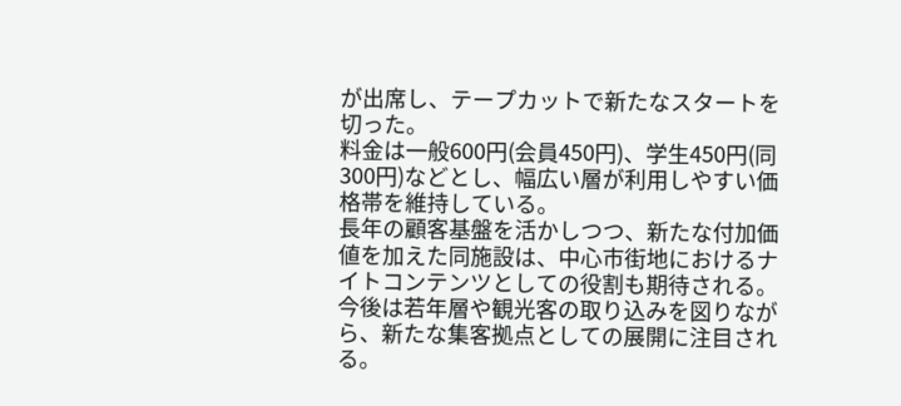が出席し、テープカットで新たなスタートを切った。
料金は一般600円(会員450円)、学生450円(同300円)などとし、幅広い層が利用しやすい価格帯を維持している。
長年の顧客基盤を活かしつつ、新たな付加価値を加えた同施設は、中心市街地におけるナイトコンテンツとしての役割も期待される。
今後は若年層や観光客の取り込みを図りながら、新たな集客拠点としての展開に注目される。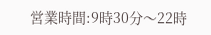営業時間:9時30分〜22時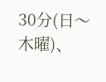30分(日〜木曜)、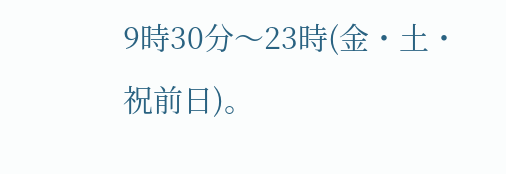9時30分〜23時(金・土・祝前日)。